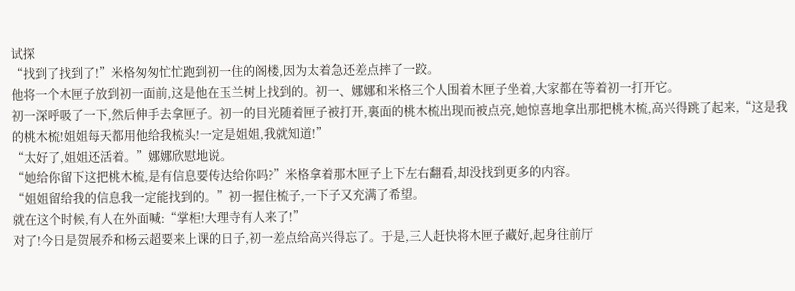试探
“找到了找到了!”米格匆匆忙忙跑到初一住的阁楼,因为太着急还差点摔了一跤。
他将一个木匣子放到初一面前,这是他在玉兰树上找到的。初一、娜娜和米格三个人围着木匣子坐着,大家都在等着初一打开它。
初一深呼吸了一下,然后伸手去拿匣子。初一的目光随着匣子被打开,裏面的桃木梳出现而被点亮,她惊喜地拿出那把桃木梳,高兴得跳了起来,“这是我的桃木梳!姐姐每天都用他给我梳头!一定是姐姐,我就知道!”
“太好了,姐姐还活着。”娜娜欣慰地说。
“她给你留下这把桃木梳,是有信息要传达给你吗?”米格拿着那木匣子上下左右翻看,却没找到更多的内容。
“姐姐留给我的信息我一定能找到的。”初一握住梳子,一下子又充满了希望。
就在这个时候,有人在外面喊:“掌柜!大理寺有人来了!”
对了!今日是贺展乔和杨云超要来上课的日子,初一差点给高兴得忘了。于是,三人赶快将木匣子藏好,起身往前厅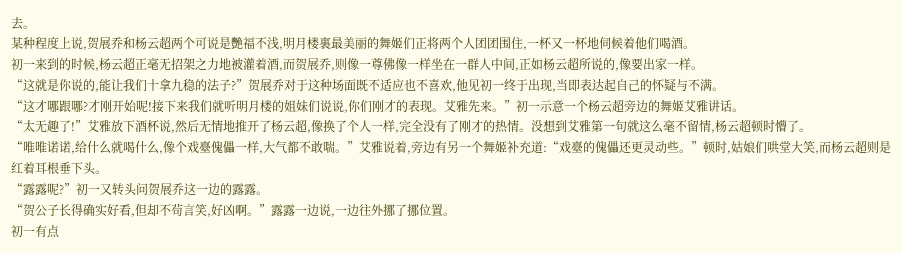去。
某种程度上说,贺展乔和杨云超两个可说是艷福不浅,明月楼裏最美丽的舞姬们正将两个人团团围住,一杯又一杯地伺候着他们喝酒。
初一来到的时候,杨云超正毫无招架之力地被灌着酒,而贺展乔,则像一尊佛像一样坐在一群人中间,正如杨云超所说的,像要出家一样。
“这就是你说的,能让我们十拿九稳的法子?”贺展乔对于这种场面既不适应也不喜欢,他见初一终于出现,当即表达起自己的怀疑与不满。
“这才哪跟哪?才刚开始呢!接下来我们就听明月楼的姐妹们说说,你们刚才的表现。艾雅先来。”初一示意一个杨云超旁边的舞姬艾雅讲话。
“太无趣了!”艾雅放下酒杯说,然后无情地推开了杨云超,像换了个人一样,完全没有了刚才的热情。没想到艾雅第一句就这么毫不留情,杨云超顿时懵了。
“唯唯诺诺,给什么就喝什么,像个戏臺傀儡一样,大气都不敢喘。”艾雅说着,旁边有另一个舞姬补充道:“戏臺的傀儡还更灵动些。”顿时,姑娘们哄堂大笑,而杨云超则是红着耳根垂下头。
“露露呢?”初一又转头问贺展乔这一边的露露。
“贺公子长得确实好看,但却不茍言笑,好凶啊。”露露一边说,一边往外挪了挪位置。
初一有点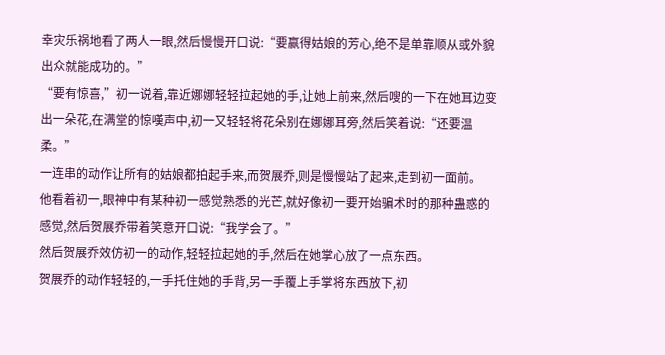幸灾乐祸地看了两人一眼,然后慢慢开口说:“要赢得姑娘的芳心,绝不是单靠顺从或外貌出众就能成功的。”
“要有惊喜,”初一说着,靠近娜娜轻轻拉起她的手,让她上前来,然后嗖的一下在她耳边变出一朵花,在满堂的惊嘆声中,初一又轻轻将花朵别在娜娜耳旁,然后笑着说:“还要温柔。”
一连串的动作让所有的姑娘都拍起手来,而贺展乔,则是慢慢站了起来,走到初一面前。
他看着初一,眼神中有某种初一感觉熟悉的光芒,就好像初一要开始骗术时的那种蛊惑的感觉,然后贺展乔带着笑意开口说:“我学会了。”
然后贺展乔效仿初一的动作,轻轻拉起她的手,然后在她掌心放了一点东西。
贺展乔的动作轻轻的,一手托住她的手背,另一手覆上手掌将东西放下,初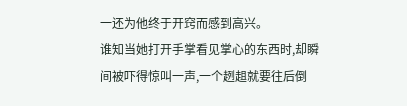一还为他终于开窍而感到高兴。
谁知当她打开手掌看见掌心的东西时,却瞬间被吓得惊叫一声,一个趔趄就要往后倒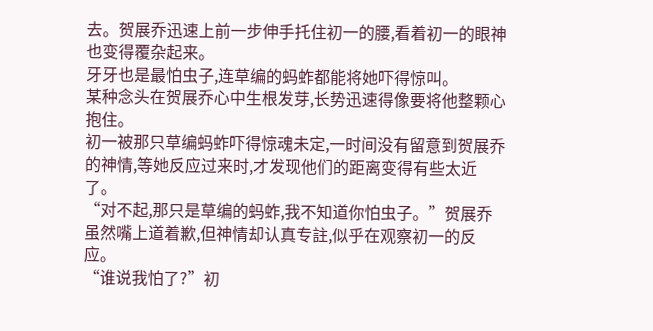去。贺展乔迅速上前一步伸手托住初一的腰,看着初一的眼神也变得覆杂起来。
牙牙也是最怕虫子,连草编的蚂蚱都能将她吓得惊叫。
某种念头在贺展乔心中生根发芽,长势迅速得像要将他整颗心抱住。
初一被那只草编蚂蚱吓得惊魂未定,一时间没有留意到贺展乔的神情,等她反应过来时,才发现他们的距离变得有些太近了。
“对不起,那只是草编的蚂蚱,我不知道你怕虫子。”贺展乔虽然嘴上道着歉,但神情却认真专註,似乎在观察初一的反应。
“谁说我怕了?”初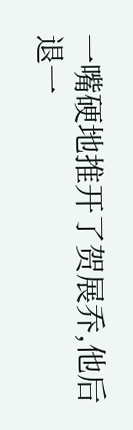一嘴硬地推开了贺展乔,他后退一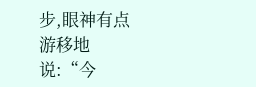步,眼神有点游移地说:“今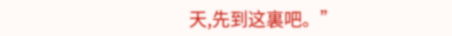天,先到这裏吧。”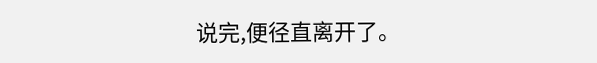说完,便径直离开了。